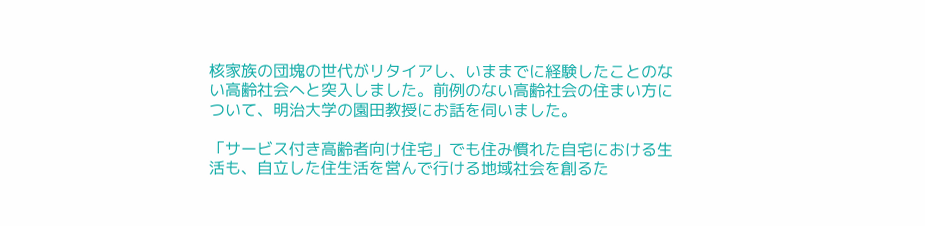核家族の団塊の世代がリタイアし、いままでに経験したことのない高齢社会へと突入しました。前例のない高齢社会の住まい方について、明治大学の園田教授にお話を伺いました。

「サービス付き高齢者向け住宅」でも住み慣れた自宅における生活も、自立した住生活を営んで行ける地域社会を創るた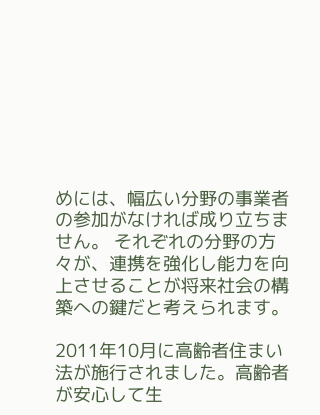めには、幅広い分野の事業者の参加がなければ成り立ちません。 それぞれの分野の方々が、連携を強化し能力を向上させることが将来社会の構築への鍵だと考えられます。

2011年10月に高齢者住まい法が施行されました。高齢者が安心して生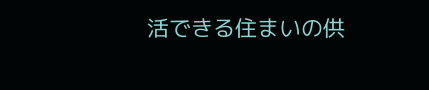活できる住まいの供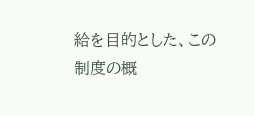給を目的とした、この制度の概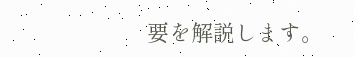要を解説します。